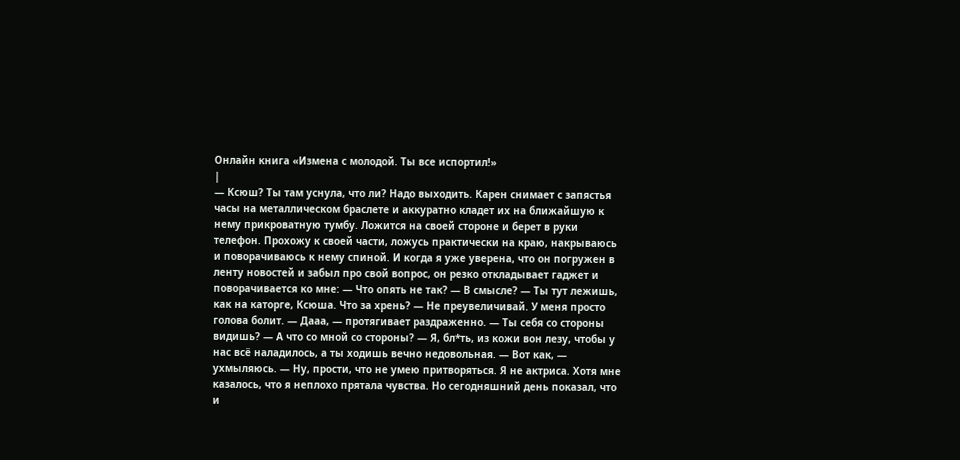Онлайн книга «Измена с молодой. Ты все испортил!»
|
— Ксюш? Ты там уснула, что ли? Надо выходить. Карен снимает с запястья часы на металлическом браслете и аккуратно кладет их на ближайшую к нему прикроватную тумбу. Ложится на своей стороне и берет в руки телефон. Прохожу к своей части, ложусь практически на краю, накрываюсь и поворачиваюсь к нему спиной. И когда я уже уверена, что он погружен в ленту новостей и забыл про свой вопрос, он резко откладывает гаджет и поворачивается ко мне: — Что опять не так? — В смысле? — Ты тут лежишь, как на каторге, Ксюша. Что за хрень? — Не преувеличивай. У меня просто голова болит. — Дааа, — протягивает раздраженно. — Ты себя со стороны видишь? — А что со мной со стороны? — Я, бл*ть, из кожи вон лезу, чтобы у нас всё наладилось, а ты ходишь вечно недовольная. — Вот как, — ухмыляюсь. — Ну, прости, что не умею притворяться. Я не актриса. Хотя мне казалось, что я неплохо прятала чувства. Но сегодняшний день показал, что и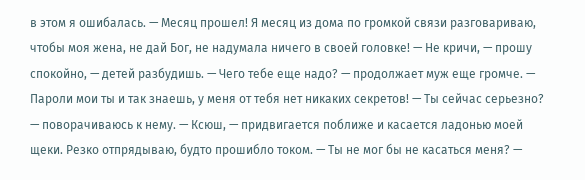в этом я ошибалась. — Месяц прошел! Я месяц из дома по громкой связи разговариваю, чтобы моя жена, не дай Бог, не надумала ничего в своей головке! — Не кричи, — прошу спокойно, — детей разбудишь. — Чего тебе еще надо? — продолжает муж еще громче. — Пароли мои ты и так знаешь, у меня от тебя нет никаких секретов! — Ты сейчас серьезно? — поворачиваюсь к нему. — Ксюш, — придвигается поближе и касается ладонью моей щеки. Резко отпрядываю, будто прошибло током. — Ты не мог бы не касаться меня? —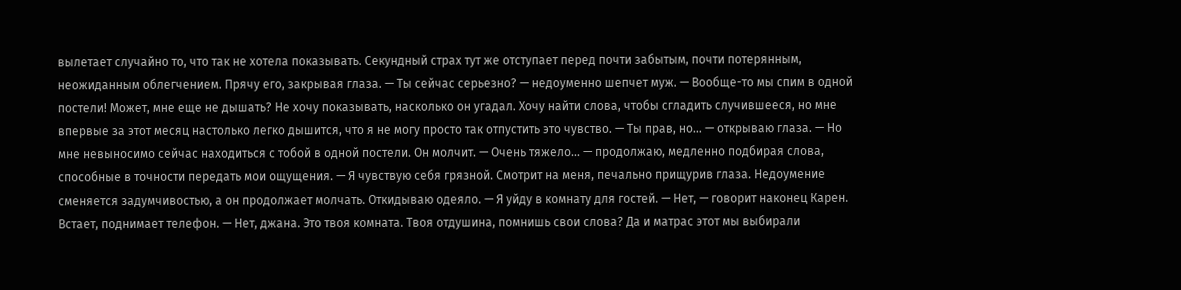вылетает случайно то, что так не хотела показывать. Секундный страх тут же отступает перед почти забытым, почти потерянным, неожиданным облегчением. Прячу его, закрывая глаза. — Ты сейчас серьезно? — недоуменно шепчет муж. — Вообще-то мы спим в одной постели! Может, мне еще не дышать? Не хочу показывать, насколько он угадал. Хочу найти слова, чтобы сгладить случившееся, но мне впервые за этот месяц настолько легко дышится, что я не могу просто так отпустить это чувство. — Ты прав, но… — открываю глаза. — Но мне невыносимо сейчас находиться с тобой в одной постели. Он молчит. — Очень тяжело… — продолжаю, медленно подбирая слова, способные в точности передать мои ощущения. — Я чувствую себя грязной. Смотрит на меня, печально прищурив глаза. Недоумение сменяется задумчивостью, а он продолжает молчать. Откидываю одеяло. — Я уйду в комнату для гостей. — Нет, — говорит наконец Карен. Встает, поднимает телефон. — Нет, джана. Это твоя комната. Твоя отдушина, помнишь свои слова? Да и матрас этот мы выбирали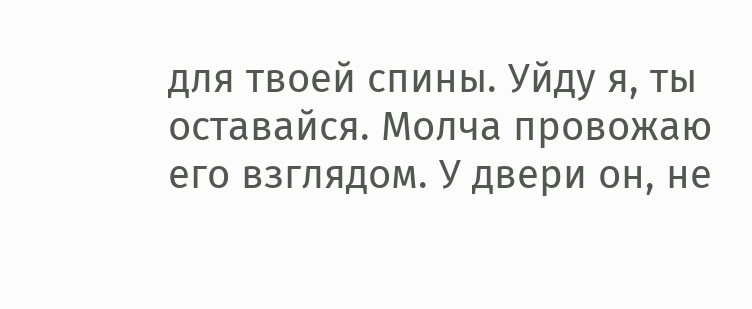для твоей спины. Уйду я, ты оставайся. Молча провожаю его взглядом. У двери он, не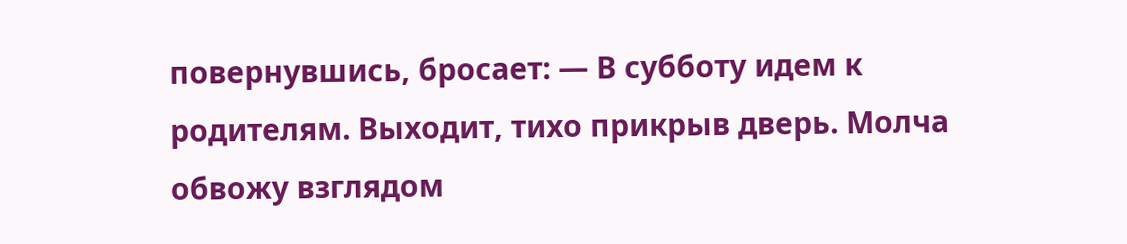повернувшись, бросает: — В субботу идем к родителям. Выходит, тихо прикрыв дверь. Молча обвожу взглядом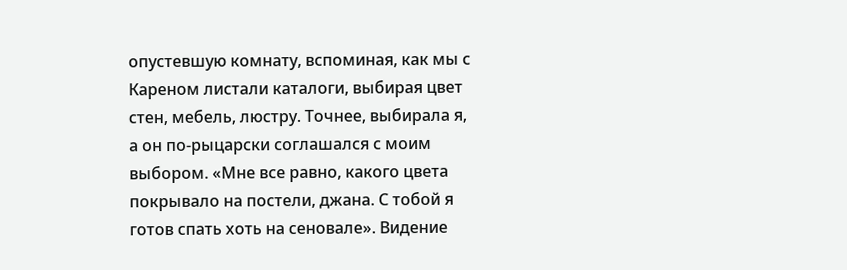опустевшую комнату, вспоминая, как мы с Кареном листали каталоги, выбирая цвет стен, мебель, люстру. Точнее, выбирала я, а он по-рыцарски соглашался с моим выбором. «Мне все равно, какого цвета покрывало на постели, джана. С тобой я готов спать хоть на сеновале». Видение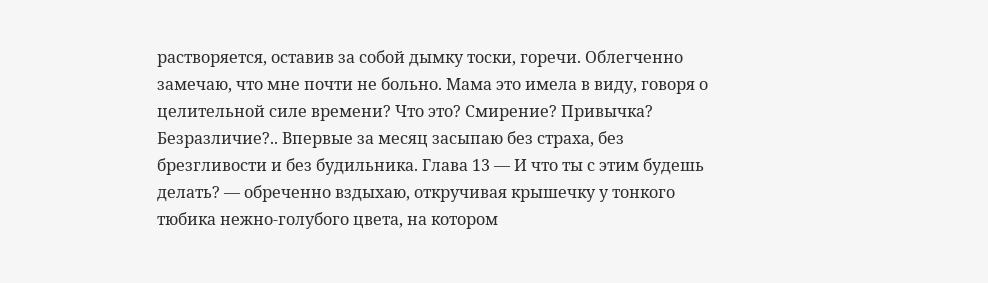растворяется, оставив за собой дымку тоски, горечи. Облегченно замечаю, что мне почти не больно. Мама это имела в виду, говоря о целительной силе времени? Что это? Смирение? Привычка? Безразличие?.. Впервые за месяц засыпаю без страха, без брезгливости и без будильника. Глава 13 — И что ты с этим будешь делать? — обреченно вздыхаю, откручивая крышечку у тонкого тюбика нежно-голубого цвета, на котором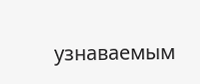узнаваемым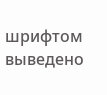шрифтом выведено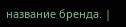название бренда. |